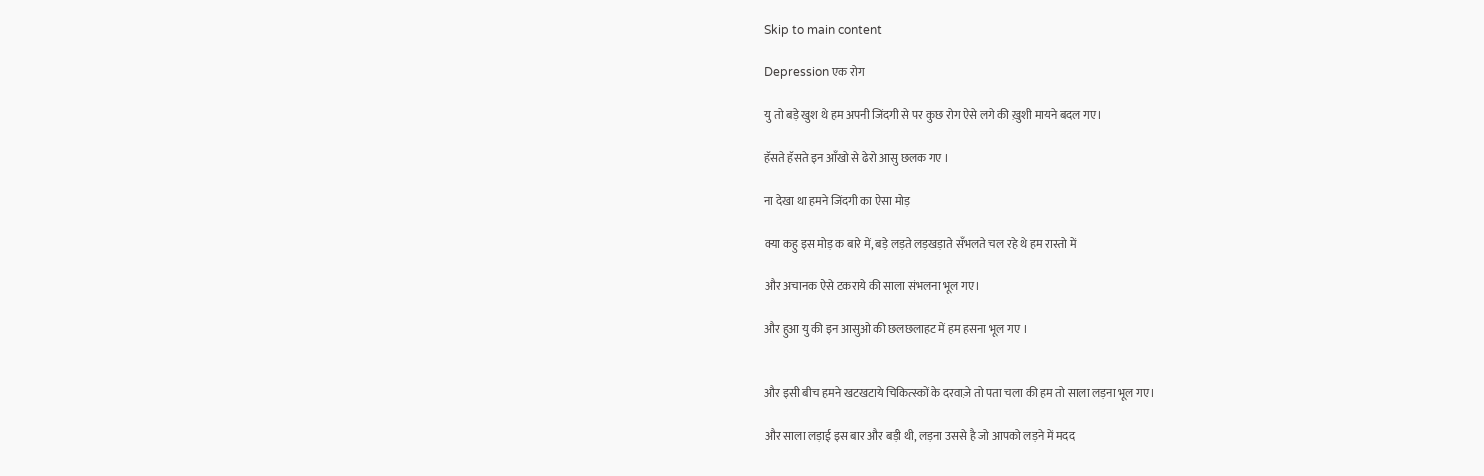Skip to main content

Depression एक रोग

यु तो बड़े खुश थे हम अपनी जिंदगी से पर कुछ रोग ऐसे लगे की ख़ुशी मायने बदल गए।

हॅसते हॅसते इन आँखो से ढेरो आसु छलक गए ।

ना देखा था हमने जिंदगी का ऐसा मोड़

क्या कहु इस मोड़ क बारे में, बड़े लड़ते लड़खड़ाते सँभलते चल रहे थे हम रास्तो में

और अचानक ऐसे टकराये की साला संभलना भूल गए।

और हुआ यु की इन आसुओ की छलछलाहट में हम हसना भूल गए ।


और इसी बीच हमने खटखटाये चिकित्स्कों के दरवाज़े तो पता चला की हम तो साला लड़ना भूल गए।

और साला लड़ाई इस बार और बड़ी थी, लड़ना उससे है जो आपको लड़ने में मदद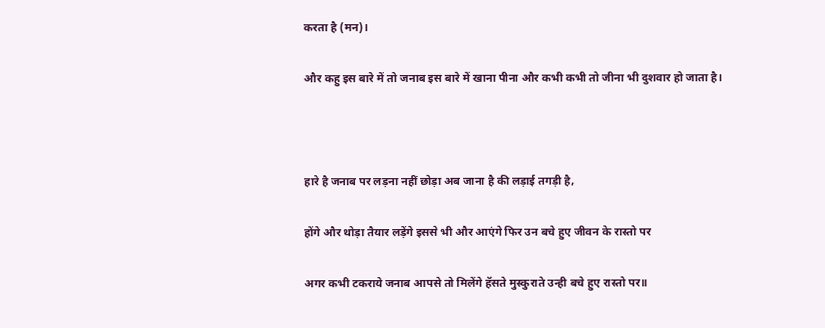करता है (मन)।

और कहु इस बारे में तो जनाब इस बारे में खाना पीना और कभी कभी तो जीना भी दुशवार हो जाता है।



हारे है जनाब पर लड़ना नहीं छोड़ा अब जाना है की लड़ाई तगड़ी है,

होंगे और थोड़ा तैयार लड़ेंगे इससे भी और आएंगे फिर उन बचे हुए जीवन के रास्तो पर

अगर कभी टकराये जनाब आपसे तो मिलेंगे हॅसते मुस्कुराते उन्ही बचे हुए रास्तो पर॥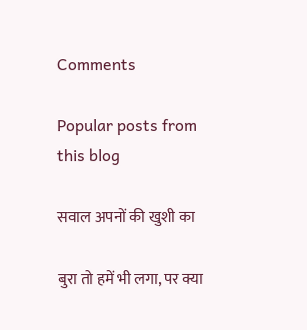Comments

Popular posts from this blog

सवाल अपनों की खुशी का

बुरा तो हमें भी लगा, पर क्या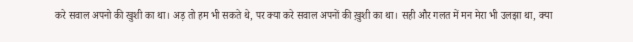करे सवाल अपनो की खुशी का था। अड़ तो हम भी सकते थे, पर क्या करे सवाल अपनों की ख़ुशी का था। सही और गलत में मन मेरा भी उलझा था, क्या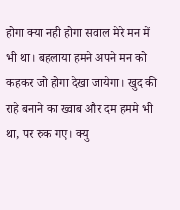होगा क्या नही होगा सवाल मेरे मन में भी था। बहलाया हमने अपने मन को कहकर जो होगा देखा जायेगा। खुद की राहे बनाने का ख्वाब और दम हममे भी था, पर रुक गए। क्यु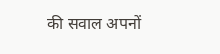की सवाल अपनों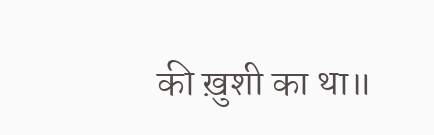की ख़ुशी का था॥